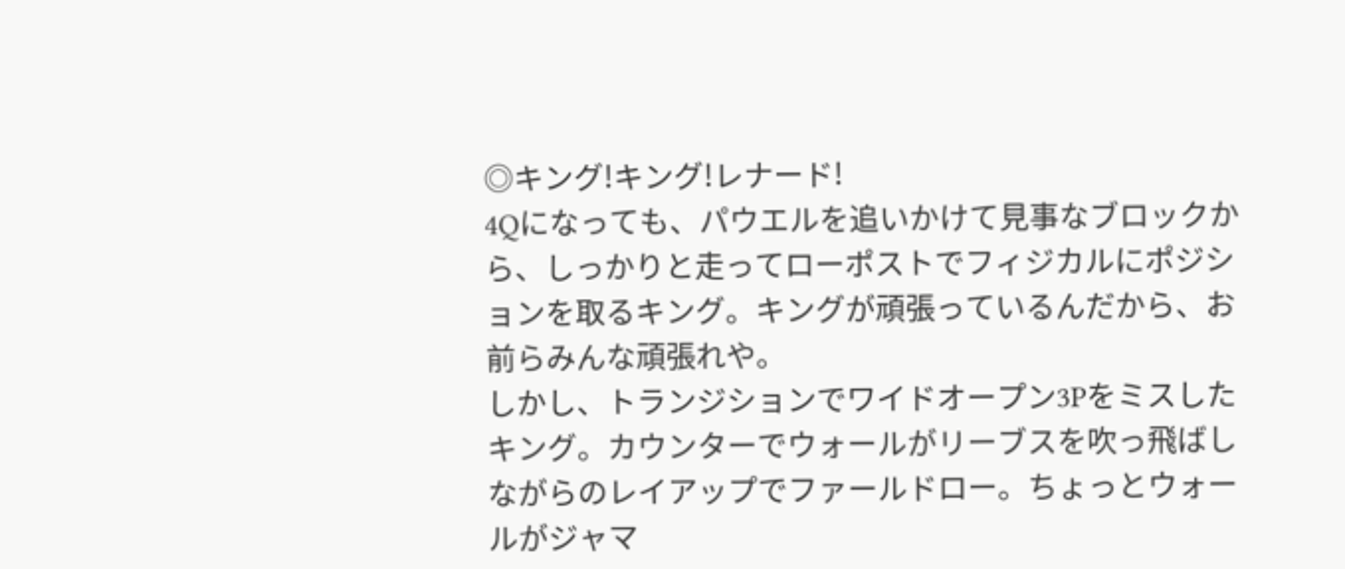◎キング!キング!レナード!
4Qになっても、パウエルを追いかけて見事なブロックから、しっかりと走ってローポストでフィジカルにポジションを取るキング。キングが頑張っているんだから、お前らみんな頑張れや。
しかし、トランジションでワイドオープン3Pをミスしたキング。カウンターでウォールがリーブスを吹っ飛ばしながらのレイアップでファールドロー。ちょっとウォールがジャマ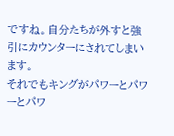ですね。自分たちが外すと強引にカウンターにされてしまいます。
それでもキングがパワーとパワーとパワ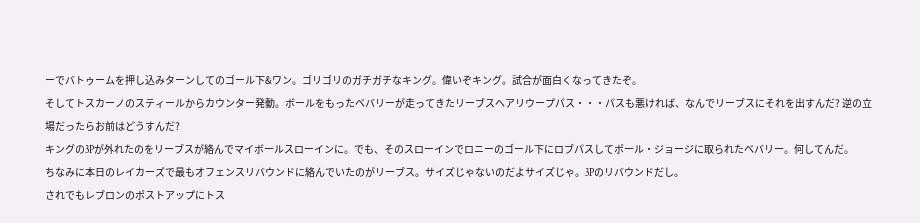ーでバトゥームを押し込みターンしてのゴール下&ワン。ゴリゴリのガチガチなキング。偉いぞキング。試合が面白くなってきたぞ。
そしてトスカーノのスティールからカウンター発動。ボールをもったベバリーが走ってきたリーブスへアリウープパス・・・パスも悪ければ、なんでリーブスにそれを出すんだ? 逆の立場だったらお前はどうすんだ?
キングの3Pが外れたのをリーブスが絡んでマイボールスローインに。でも、そのスローインでロニーのゴール下にロブパスしてポール・ジョージに取られたベバリー。何してんだ。
ちなみに本日のレイカーズで最もオフェンスリバウンドに絡んでいたのがリーブス。サイズじゃないのだよサイズじゃ。3Pのリバウンドだし。
されでもレブロンのポストアップにトス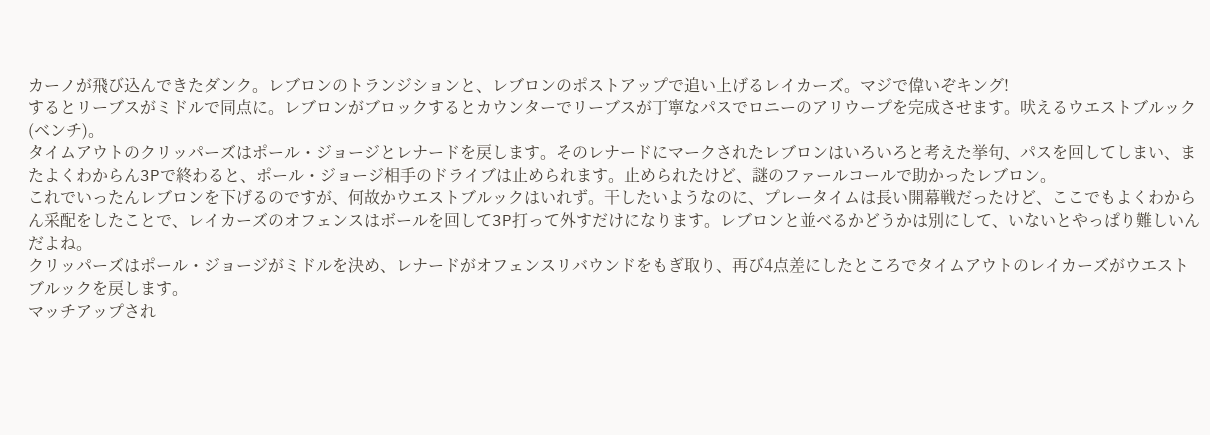カーノが飛び込んできたダンク。レブロンのトランジションと、レブロンのポストアップで追い上げるレイカーズ。マジで偉いぞキング!
するとリーブスがミドルで同点に。レブロンがブロックするとカウンターでリーブスが丁寧なパスでロニーのアリウープを完成させます。吠えるウエストブルック(ベンチ)。
タイムアウトのクリッパーズはポール・ジョージとレナードを戻します。そのレナードにマークされたレブロンはいろいろと考えた挙句、パスを回してしまい、またよくわからん3Pで終わると、ポール・ジョージ相手のドライブは止められます。止められたけど、謎のファールコールで助かったレブロン。
これでいったんレブロンを下げるのですが、何故かウエストブルックはいれず。干したいようなのに、プレータイムは長い開幕戦だったけど、ここでもよくわからん采配をしたことで、レイカーズのオフェンスはボールを回して3P打って外すだけになります。レブロンと並べるかどうかは別にして、いないとやっぱり難しいんだよね。
クリッパーズはポール・ジョージがミドルを決め、レナードがオフェンスリバウンドをもぎ取り、再び4点差にしたところでタイムアウトのレイカーズがウエストブルックを戻します。
マッチアップされ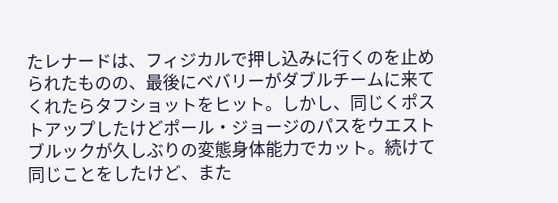たレナードは、フィジカルで押し込みに行くのを止められたものの、最後にベバリーがダブルチームに来てくれたらタフショットをヒット。しかし、同じくポストアップしたけどポール・ジョージのパスをウエストブルックが久しぶりの変態身体能力でカット。続けて同じことをしたけど、また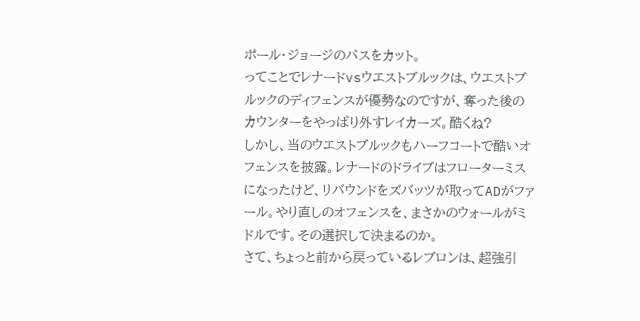ポール・ジョージのパスをカット。
ってことでレナードvsウエストブルックは、ウエストブルックのディフェンスが優勢なのですが、奪った後のカウンターをやっぱり外すレイカーズ。酷くね?
しかし、当のウエストブルックもハーフコートで酷いオフェンスを披露。レナードのドライブはフローターミスになったけど、リバウンドをズバッツが取ってADがファール。やり直しのオフェンスを、まさかのウォールがミドルです。その選択して決まるのか。
さて、ちょっと前から戻っているレブロンは、超強引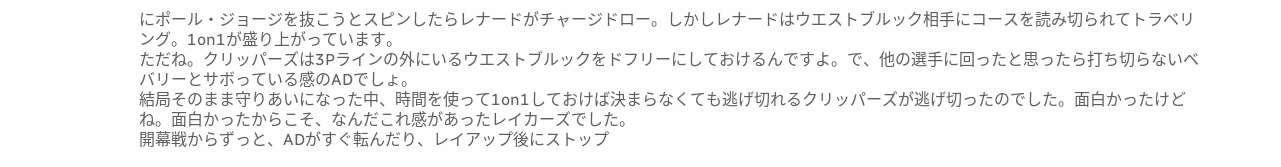にポール・ジョージを抜こうとスピンしたらレナードがチャージドロー。しかしレナードはウエストブルック相手にコースを読み切られてトラベリング。1on1が盛り上がっています。
ただね。クリッパーズは3Pラインの外にいるウエストブルックをドフリーにしておけるんですよ。で、他の選手に回ったと思ったら打ち切らないベバリーとサボっている感のADでしょ。
結局そのまま守りあいになった中、時間を使って1on1しておけば決まらなくても逃げ切れるクリッパーズが逃げ切ったのでした。面白かったけどね。面白かったからこそ、なんだこれ感があったレイカーズでした。
開幕戦からずっと、ADがすぐ転んだり、レイアップ後にストップ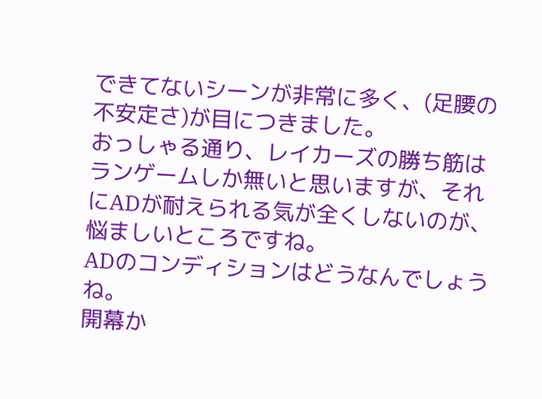できてないシーンが非常に多く、(足腰の不安定さ)が目につきました。
おっしゃる通り、レイカーズの勝ち筋はランゲームしか無いと思いますが、それにADが耐えられる気が全くしないのが、悩ましいところですね。
ADのコンディションはどうなんでしょうね。
開幕か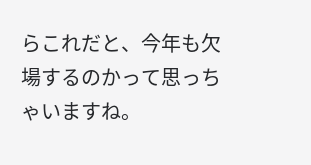らこれだと、今年も欠場するのかって思っちゃいますね。